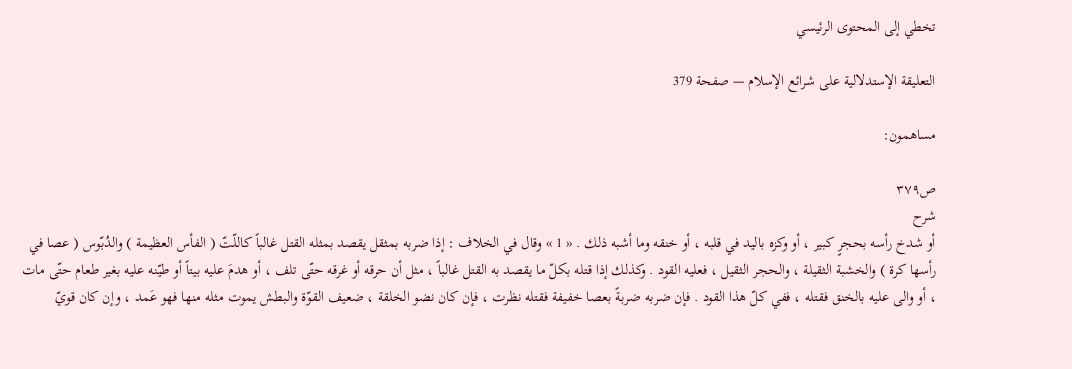تخطي إلى المحتوى الرئيسي

التعليقة الإستدلالية على شرائع الإسلام — صفحة 379

مساهمون:

ص٣٧٩
شرح
أو شدخ رأسه بحجرٍ كبير ، أو وكزه باليد في قلبه ، أو خنقه وما أشبه ذلك . « 1 » وقال في الخلاف : إذا ضربه بمثقل يقصد بمثله القتل غالباً كاللّتّ ( الفأس العظيمة ) والدُبّوس ( عصا في رأسها كرة ) والخشبة الثقيلة ، والحجر الثقيل ، فعليه القود . وكذلك إذا قتله بكلّ ما يقصد به القتل غالباً ، مثل أن حرقه أو غرقه حتّى تلف ، أو هدمَ عليه بيتاً أو طيّنه عليه بغير طعام حتّى مات ، أو والى عليه بالخنق فقتله ، ففي كلّ هذا القود . فإن ضربه ضربةً بعصا خفيفة فقتله نظرت ، فإن كان نضو الخلقة ، ضعيف القوّة والبطش يموت مثله منها فهو عَمد ، وإن كان قويّ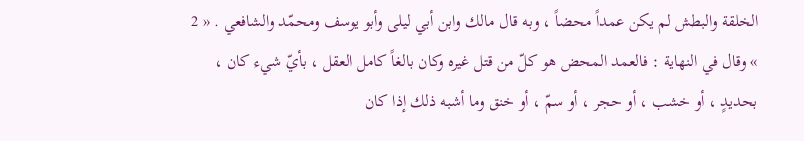الخلقة والبطش لم يكن عمداً محضاً ، وبه قال مالك وابن أبي ليلى وأبو يوسف ومحمّد والشافعي . « 2 » وقال في النهاية : فالعمد المحض هو كلّ من قتل غيره وكان بالغاً كامل العقل ، بأيّ شيء كان ، بحديدٍ ، أو خشب ، أو حجر ، أو سمّ ، أو خنق وما أشبه ذلك إذا كان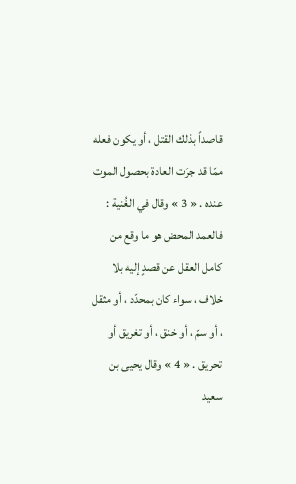قاصداً بذلك القتل ، أو يكون فعله ممّا قد جرَت العادة بحصول الموت عنده . « 3 » وقال في الغُنية : فالعمد المحض هو ما وقع من كامل العقل عن قصدٍ إليه بلا خلاف ، سواء كان بمحدّد ، أو مثقل ، أو سمّ ، أو خنق ، أو تغريق أو تحريق . « 4 » وقال يحيى بن سعيد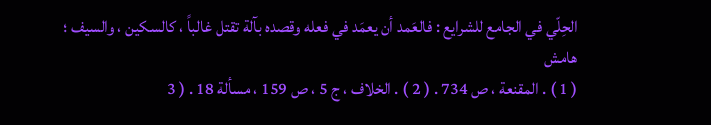الحِلّي في الجامع للشرايع : فالعَمد أن يعمَد في فعله وقصده بآلة تقتل غالباً ، كالسكين ، والسيف ؛
هامش
( 1 ) . المقنعة ، ص 734 . ( 2 ) . الخلاف ، ج 5 ، ص 159 ، مسألة 18 . ( 3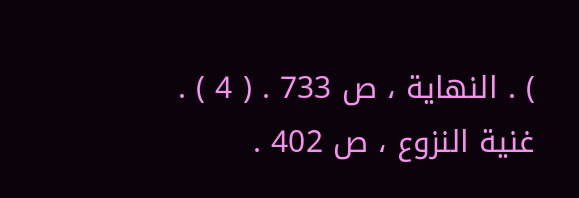) . النهاية ، ص 733 . ( 4 ) . غنية النزوع ، ص 402 .